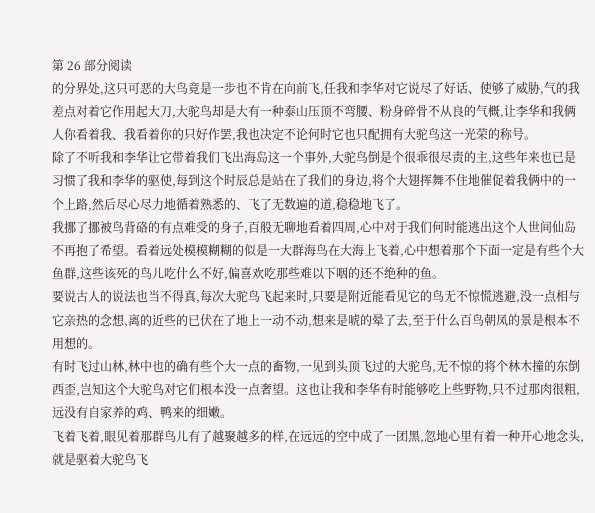第 26 部分阅读
的分界处,这只可恶的大鸟竟是一步也不肯在向前飞,任我和李华对它说尽了好话、使够了威胁,气的我差点对着它作用起大刀,大驼鸟却是大有一种泰山压顶不弯腰、粉身碎骨不从良的气概,让李华和我俩人你看着我、我看着你的只好作罢,我也决定不论何时它也只配拥有大驼鸟这一光荣的称号。
除了不听我和李华让它带着我们飞出海岛这一个事外,大驼鸟倒是个很乖很尽责的主,这些年来也已是习惯了我和李华的驱使,每到这个时辰总是站在了我们的身边,将个大翅挥舞不住地催促着我俩中的一个上路,然后尽心尽力地循着熟悉的、飞了无数遍的道,稳稳地飞了。
我挪了挪被鸟背硌的有点难受的身子,百般无聊地看着四周,心中对于我们何时能逃出这个人世间仙岛不再抱了希望。看着远处模模糊糊的似是一大群海鸟在大海上飞着,心中想着那个下面一定是有些个大鱼群,这些该死的鸟儿吃什么不好,偏喜欢吃那些难以下咽的还不绝种的鱼。
要说古人的说法也当不得真,每次大驼鸟飞起来时,只要是附近能看见它的鸟无不惊慌逃避,没一点相与它亲热的念想,离的近些的已伏在了地上一动不动,想来是唬的晕了去,至于什么百鸟朝凤的景是根本不用想的。
有时飞过山林,林中也的确有些个大一点的畜物,一见到头顶飞过的大驼鸟,无不惊的将个林木撞的东倒西歪,岂知这个大驼鸟对它们根本没一点奢望。这也让我和李华有时能够吃上些野物,只不过那肉很粗,远没有自家养的鸡、鸭来的细嫩。
飞着飞着,眼见着那群鸟儿有了越聚越多的样,在远远的空中成了一团黑,忽地心里有着一种开心地念头,就是驱着大驼鸟飞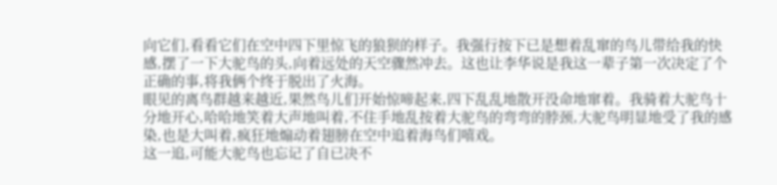向它们,看看它们在空中四下里惊飞的狼狈的样子。我强行按下已是想着乱窜的鸟儿带给我的快感,摆了一下大驼鸟的头,向着远处的天空骤然冲去。这也让李华说是我这一辈子第一次决定了个正确的事,将我俩个终于脱出了火海。
眼见的离鸟群越来越近,果然鸟儿们开始惊啼起来,四下乱乱地散开没命地窜着。我骑着大驼鸟十分地开心,哈哈地笑着大声地叫着,不住手地乱按着大驼鸟的弯弯的脖颈,大驼鸟明显地受了我的感染,也是大叫着,疯狂地煽动着翅膀在空中追着海鸟们嘻戏。
这一追,可能大驼鸟也忘记了自已决不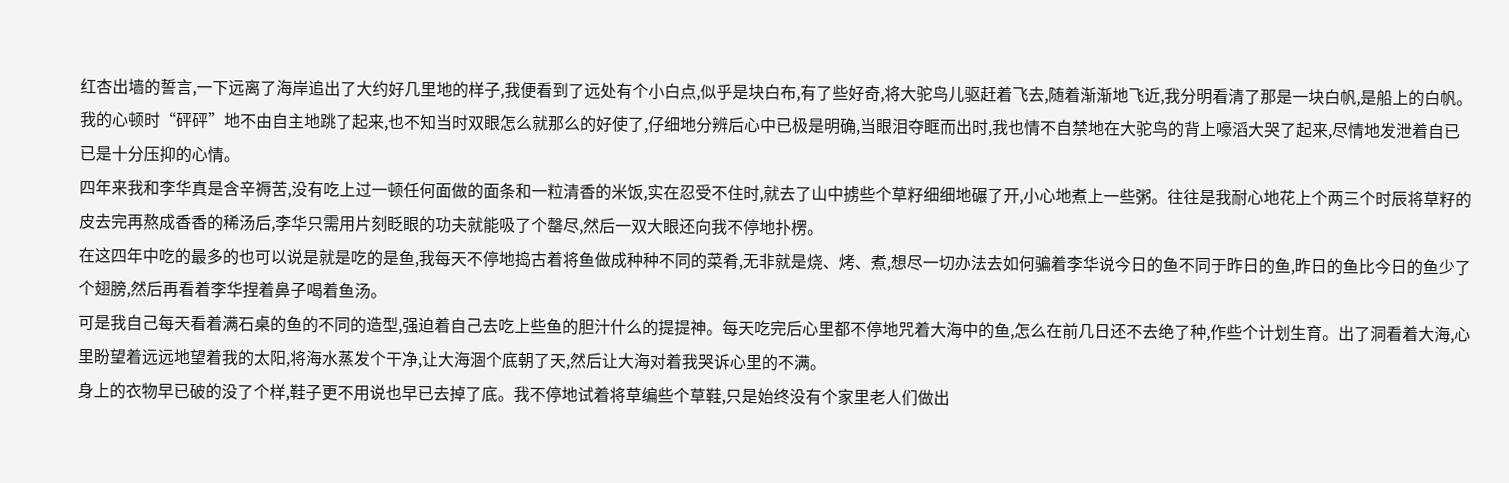红杏出墙的誓言,一下远离了海岸追出了大约好几里地的样子,我便看到了远处有个小白点,似乎是块白布,有了些好奇,将大驼鸟儿驱赶着飞去,随着渐渐地飞近,我分明看清了那是一块白帆,是船上的白帆。
我的心顿时“砰砰”地不由自主地跳了起来,也不知当时双眼怎么就那么的好使了,仔细地分辨后心中已极是明确,当眼泪夺眶而出时,我也情不自禁地在大驼鸟的背上嚎滔大哭了起来,尽情地发泄着自已已是十分压抑的心情。
四年来我和李华真是含辛褥苦,没有吃上过一顿任何面做的面条和一粒清香的米饭,实在忍受不住时,就去了山中掳些个草籽细细地碾了开,小心地煮上一些粥。往往是我耐心地花上个两三个时辰将草籽的皮去完再熬成香香的稀汤后,李华只需用片刻眨眼的功夫就能吸了个罄尽,然后一双大眼还向我不停地扑楞。
在这四年中吃的最多的也可以说是就是吃的是鱼,我每天不停地捣古着将鱼做成种种不同的菜肴,无非就是烧、烤、煮,想尽一切办法去如何骗着李华说今日的鱼不同于昨日的鱼,昨日的鱼比今日的鱼少了个翅膀,然后再看着李华捏着鼻子喝着鱼汤。
可是我自己每天看着满石桌的鱼的不同的造型,强迫着自己去吃上些鱼的胆汁什么的提提神。每天吃完后心里都不停地咒着大海中的鱼,怎么在前几日还不去绝了种,作些个计划生育。出了洞看着大海,心里盼望着远远地望着我的太阳,将海水蒸发个干净,让大海涸个底朝了天,然后让大海对着我哭诉心里的不满。
身上的衣物早已破的没了个样,鞋子更不用说也早已去掉了底。我不停地试着将草编些个草鞋,只是始终没有个家里老人们做出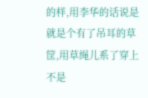的样,用李华的话说是就是个有了吊耳的草筐,用草绳儿系了穿上不是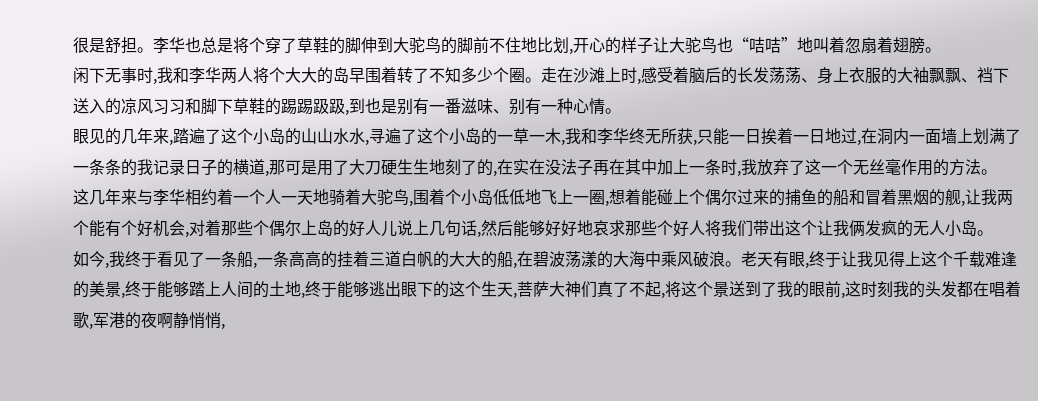很是舒担。李华也总是将个穿了草鞋的脚伸到大驼鸟的脚前不住地比划,开心的样子让大驼鸟也“咭咭”地叫着忽扇着翅膀。
闲下无事时,我和李华两人将个大大的岛早围着转了不知多少个圈。走在沙滩上时,感受着脑后的长发荡荡、身上衣服的大袖飘飘、裆下送入的凉风习习和脚下草鞋的踢踢趿趿,到也是别有一番滋味、别有一种心情。
眼见的几年来,踏遍了这个小岛的山山水水,寻遍了这个小岛的一草一木,我和李华终无所获,只能一日挨着一日地过,在洞内一面墙上划满了一条条的我记录日子的横道,那可是用了大刀硬生生地刻了的,在实在没法子再在其中加上一条时,我放弃了这一个无丝毫作用的方法。
这几年来与李华相约着一个人一天地骑着大驼鸟,围着个小岛低低地飞上一圈,想着能碰上个偶尔过来的捕鱼的船和冒着黑烟的舰,让我两个能有个好机会,对着那些个偶尔上岛的好人儿说上几句话,然后能够好好地哀求那些个好人将我们带出这个让我俩发疯的无人小岛。
如今,我终于看见了一条船,一条高高的挂着三道白帆的大大的船,在碧波荡漾的大海中乘风破浪。老天有眼,终于让我见得上这个千载难逢的美景,终于能够踏上人间的土地,终于能够逃出眼下的这个生天,菩萨大神们真了不起,将这个景送到了我的眼前,这时刻我的头发都在唱着歌,军港的夜啊静悄悄,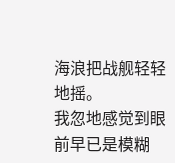海浪把战舰轻轻地摇。
我忽地感觉到眼前早已是模糊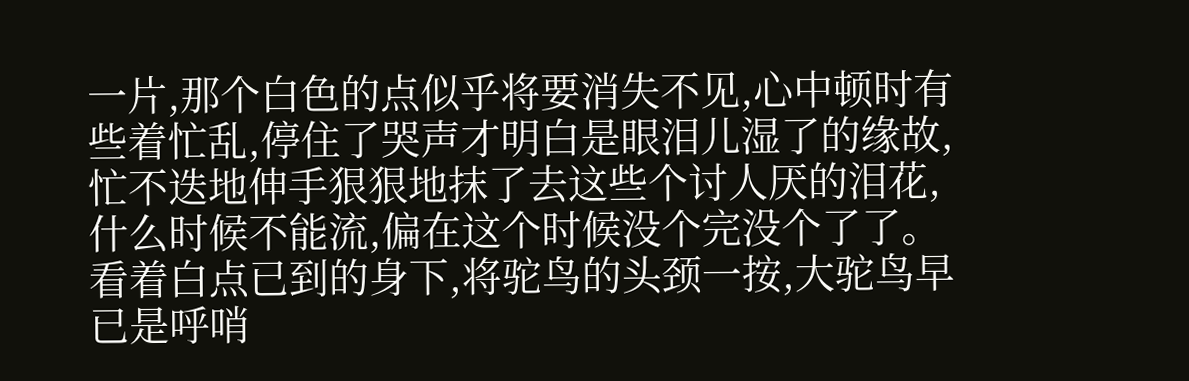一片,那个白色的点似乎将要消失不见,心中顿时有些着忙乱,停住了哭声才明白是眼泪儿湿了的缘故,忙不迭地伸手狠狠地抹了去这些个讨人厌的泪花,什么时候不能流,偏在这个时候没个完没个了了。看着白点已到的身下,将驼鸟的头颈一按,大驼鸟早已是呼哨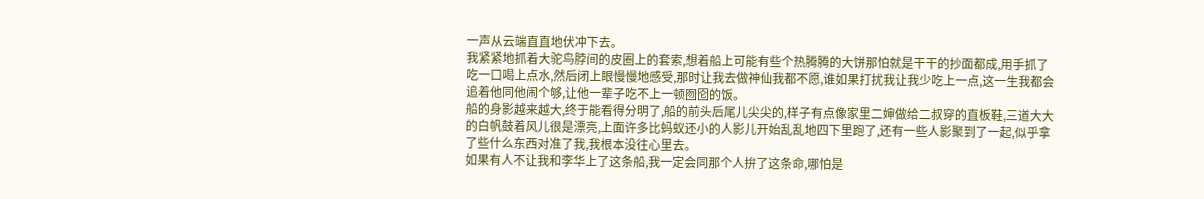一声从云端直直地伏冲下去。
我紧紧地抓着大驼鸟脖间的皮圈上的套索,想着船上可能有些个热腾腾的大饼那怕就是干干的抄面都成,用手抓了吃一口喝上点水,然后闭上眼慢慢地感受,那时让我去做神仙我都不愿,谁如果打扰我让我少吃上一点,这一生我都会追着他同他闹个够,让他一辈子吃不上一顿囫囵的饭。
船的身影越来越大,终于能看得分明了,船的前头后尾儿尖尖的,样子有点像家里二婶做给二叔穿的直板鞋,三道大大的白帆鼓着风儿很是漂亮,上面许多比蚂蚁还小的人影儿开始乱乱地四下里跑了,还有一些人影聚到了一起,似乎拿了些什么东西对准了我,我根本没往心里去。
如果有人不让我和李华上了这条船,我一定会同那个人拚了这条命,哪怕是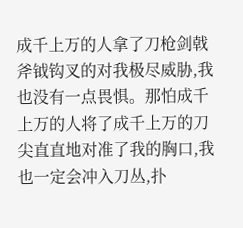成千上万的人拿了刀枪剑戟斧钺钩叉的对我极尽威胁,我也没有一点畏惧。那怕成千上万的人将了成千上万的刀尖直直地对准了我的胸口,我也一定会冲入刀丛,扑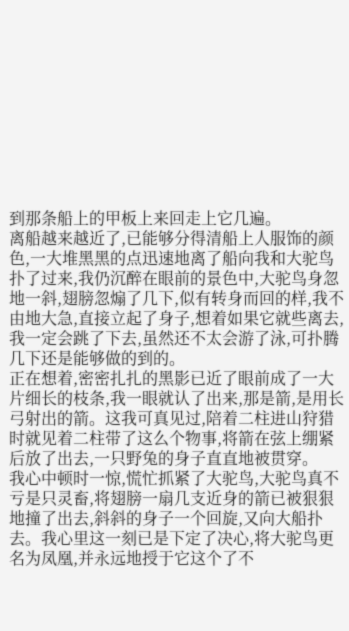到那条船上的甲板上来回走上它几遍。
离船越来越近了,已能够分得清船上人服饰的颜色,一大堆黑黑的点迅速地离了船向我和大驼鸟扑了过来,我仍沉醉在眼前的景色中,大驼鸟身忽地一斜,翅膀忽煽了几下,似有转身而回的样,我不由地大急,直接立起了身子,想着如果它就些离去,我一定会跳了下去,虽然还不太会游了泳,可扑腾几下还是能够做的到的。
正在想着,密密扎扎的黑影已近了眼前成了一大片细长的枝条,我一眼就认了出来,那是箭,是用长弓射出的箭。这我可真见过,陪着二柱进山狩猎时就见着二柱带了这么个物事,将箭在弦上绷紧后放了出去,一只野兔的身子直直地被贯穿。
我心中顿时一惊,慌忙抓紧了大驼鸟,大驼鸟真不亏是只灵畜,将翅膀一扇几支近身的箭已被狠狠地撞了出去,斜斜的身子一个回旋,又向大船扑去。我心里这一刻已是下定了决心,将大驼鸟更名为凤凰,并永远地授于它这个了不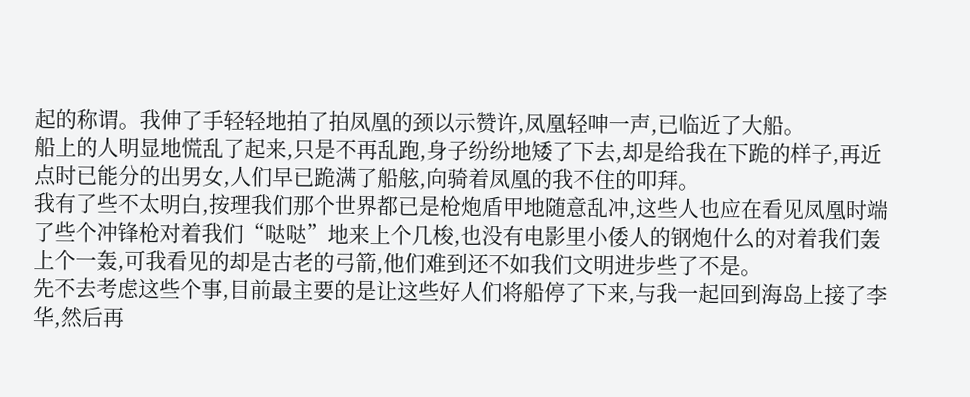起的称谓。我伸了手轻轻地拍了拍凤凰的颈以示赞许,凤凰轻呻一声,已临近了大船。
船上的人明显地慌乱了起来,只是不再乱跑,身子纷纷地矮了下去,却是给我在下跪的样子,再近点时已能分的出男女,人们早已跪满了船舷,向骑着凤凰的我不住的叩拜。
我有了些不太明白,按理我们那个世界都已是枪炮盾甲地随意乱冲,这些人也应在看见凤凰时端了些个冲锋枪对着我们“哒哒”地来上个几梭,也没有电影里小倭人的钢炮什么的对着我们轰上个一轰,可我看见的却是古老的弓箭,他们难到还不如我们文明进步些了不是。
先不去考虑这些个事,目前最主要的是让这些好人们将船停了下来,与我一起回到海岛上接了李华,然后再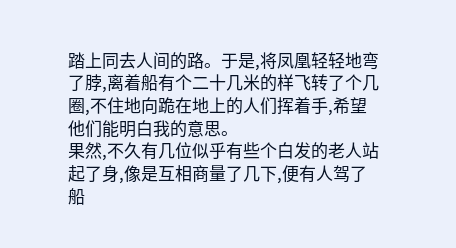踏上同去人间的路。于是,将凤凰轻轻地弯了脖,离着船有个二十几米的样飞转了个几圈,不住地向跪在地上的人们挥着手,希望他们能明白我的意思。
果然,不久有几位似乎有些个白发的老人站起了身,像是互相商量了几下,便有人驾了船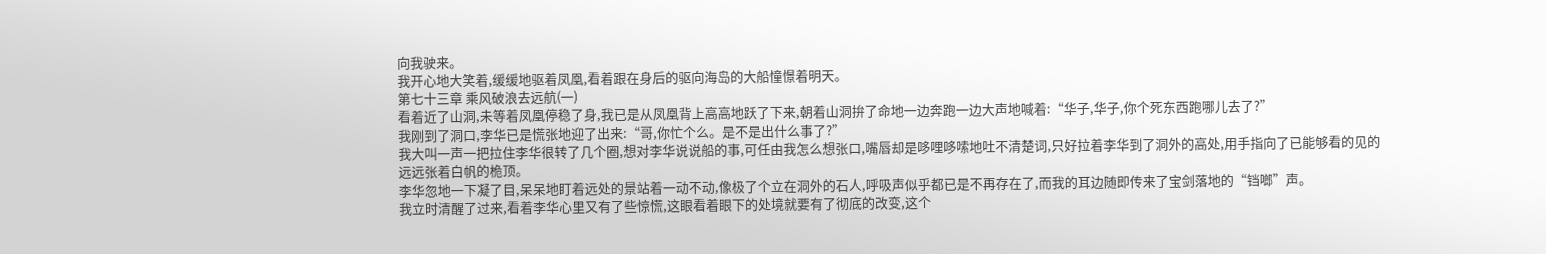向我驶来。
我开心地大笑着,缓缓地驱着凤凰,看着跟在身后的驱向海岛的大船憧憬着明天。
第七十三章 乘风破浪去远航(一)
看着近了山洞,未等着凤凰停稳了身,我已是从凤凰背上高高地跃了下来,朝着山洞拚了命地一边奔跑一边大声地喊着:“华子,华子,你个死东西跑哪儿去了?”
我刚到了洞口,李华已是慌张地迎了出来:“哥,你忙个么。是不是出什么事了?”
我大叫一声一把拉住李华很转了几个圈,想对李华说说船的事,可任由我怎么想张口,嘴唇却是哆哩哆嗦地吐不清楚词,只好拉着李华到了洞外的高处,用手指向了已能够看的见的远远张着白帆的桅顶。
李华忽地一下凝了目,呆呆地盯着远处的景站着一动不动,像极了个立在洞外的石人,呼吸声似乎都已是不再存在了,而我的耳边随即传来了宝剑落地的“铛啷”声。
我立时清醒了过来,看着李华心里又有了些惊慌,这眼看着眼下的处境就要有了彻底的改变,这个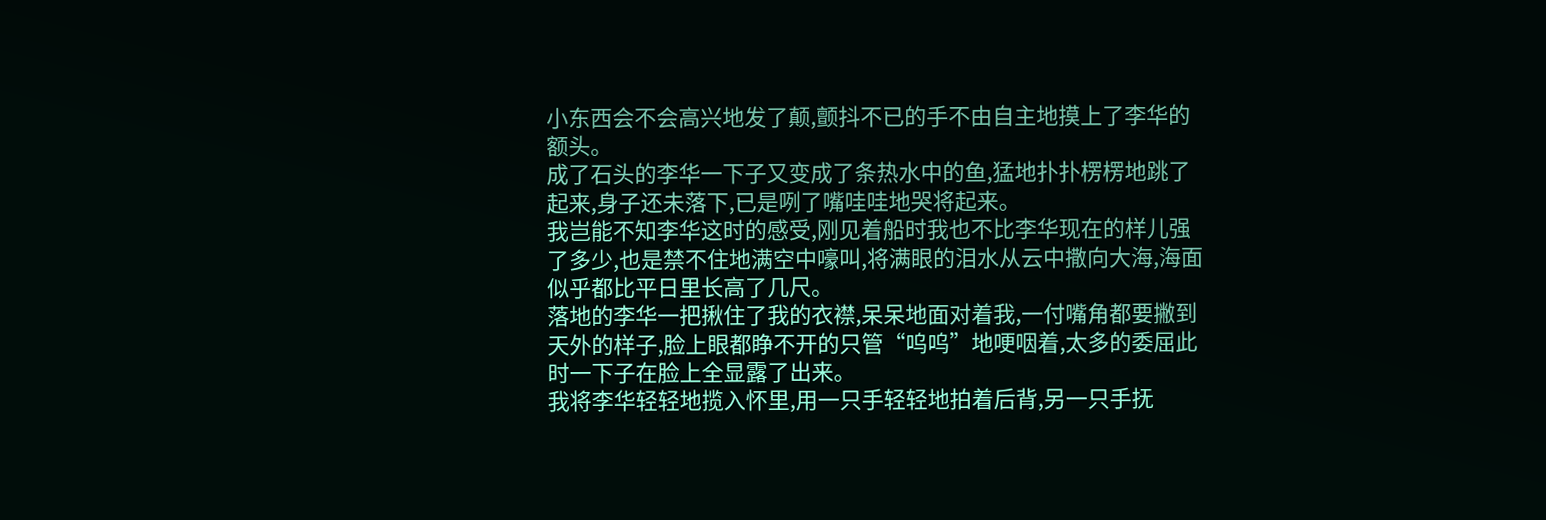小东西会不会高兴地发了颠,颤抖不已的手不由自主地摸上了李华的额头。
成了石头的李华一下子又变成了条热水中的鱼,猛地扑扑楞楞地跳了起来,身子还未落下,已是咧了嘴哇哇地哭将起来。
我岂能不知李华这时的感受,刚见着船时我也不比李华现在的样儿强了多少,也是禁不住地满空中嚎叫,将满眼的泪水从云中撒向大海,海面似乎都比平日里长高了几尺。
落地的李华一把揪住了我的衣襟,呆呆地面对着我,一付嘴角都要撇到天外的样子,脸上眼都睁不开的只管“呜呜”地哽咽着,太多的委屈此时一下子在脸上全显露了出来。
我将李华轻轻地揽入怀里,用一只手轻轻地拍着后背,另一只手抚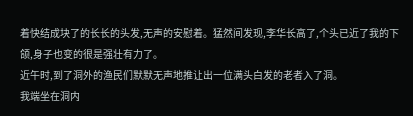着快结成块了的长长的头发,无声的安慰着。猛然间发现,李华长高了,个头已近了我的下颌,身子也变的很是强壮有力了。
近午时,到了洞外的渔民们默默无声地推让出一位满头白发的老者入了洞。
我端坐在洞内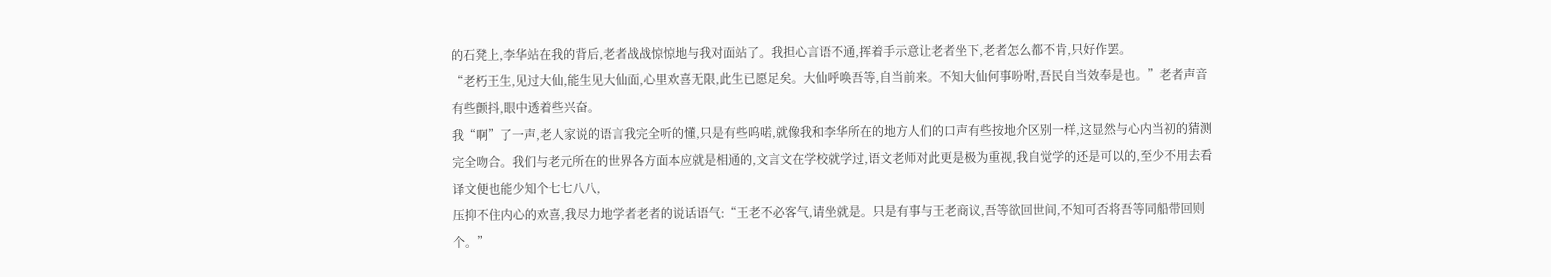的石凳上,李华站在我的背后,老者战战惊惊地与我对面站了。我担心言语不通,挥着手示意让老者坐下,老者怎么都不肯,只好作罢。
“老朽王生,见过大仙,能生见大仙面,心里欢喜无限,此生已愿足矣。大仙呼唤吾等,自当前来。不知大仙何事吩咐,吾民自当效奉是也。”老者声音有些颤抖,眼中透着些兴奋。
我“啊”了一声,老人家说的语言我完全听的懂,只是有些呜喏,就像我和李华所在的地方人们的口声有些按地介区别一样,这显然与心内当初的猜测完全吻合。我们与老元所在的世界各方面本应就是相通的,文言文在学校就学过,语文老师对此更是极为重视,我自觉学的还是可以的,至少不用去看译文便也能少知个七七八八,
压抑不住内心的欢喜,我尽力地学者老者的说话语气:“王老不必客气,请坐就是。只是有事与王老商议,吾等欲回世间,不知可否将吾等同船带回则个。”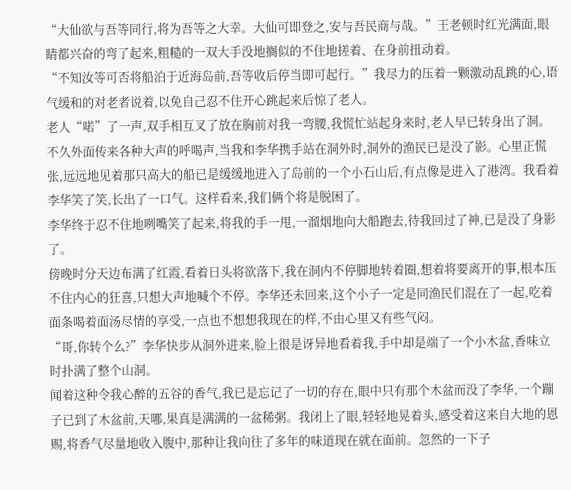“大仙欲与吾等同行,将为吾等之大幸。大仙可即登之,安与吾民商与哉。”王老顿时红光满面,眼睛都兴奋的弯了起来,粗糙的一双大手没地搁似的不住地搓着、在身前扭动着。
“不知汝等可否将船泊于近海岛前,吾等收后停当即可起行。”我尽力的压着一颗激动乱跳的心,语气缓和的对老者说着,以免自己忍不住开心跳起来后惊了老人。
老人“喏”了一声,双手相互叉了放在胸前对我一弯腰,我慌忙站起身来时,老人早已转身出了洞。
不久外面传来各种大声的呼喝声,当我和李华携手站在洞外时,洞外的渔民已是没了影。心里正慌张,远远地见着那只高大的船已是缓缓地进入了岛前的一个小石山后,有点像是进入了港湾。我看着李华笑了笑,长出了一口气。这样看来,我们俩个将是脱困了。
李华终于忍不住地咧嘴笑了起来,将我的手一甩,一溜烟地向大船跑去,待我回过了神,已是没了身影了。
傍晚时分天边布满了红霞,看着日头将欲落下,我在洞内不停脚地转着圈,想着将要离开的事,根本压不住内心的狂喜,只想大声地喊个不停。李华还未回来,这个小子一定是同渔民们混在了一起,吃着面条喝着面汤尽情的享受,一点也不想想我现在的样,不由心里又有些气闷。
“哥,你转个么?”李华快步从洞外进来,脸上很是讶异地看着我,手中却是端了一个小木盆,香味立时扑满了整个山洞。
闻着这种令我心醉的五谷的香气,我已是忘记了一切的存在,眼中只有那个木盆而没了李华,一个蹦子已到了木盆前,天哪,果真是满满的一盆稀粥。我闭上了眼,轻轻地晃着头,感受着这来自大地的恩赐,将香气尽量地收入腹中,那种让我向往了多年的味道现在就在面前。忽然的一下子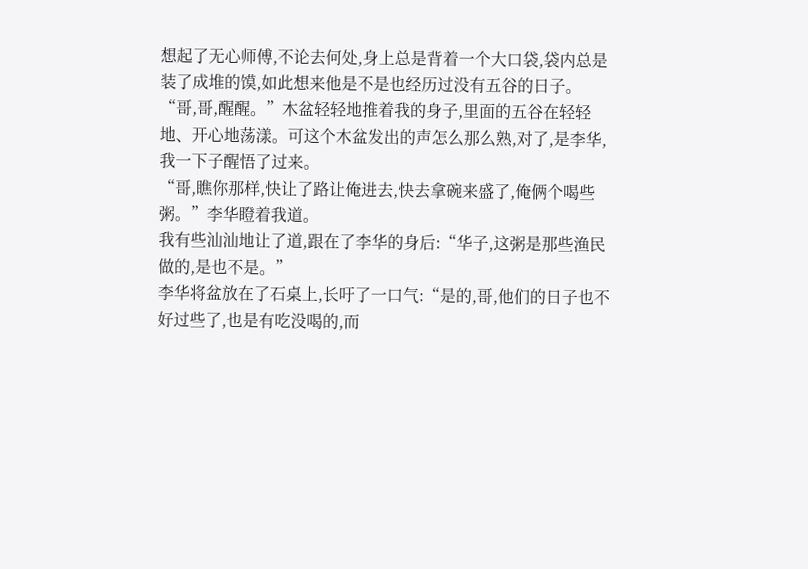想起了无心师傅,不论去何处,身上总是背着一个大口袋,袋内总是装了成堆的馍,如此想来他是不是也经历过没有五谷的日子。
“哥,哥,醒醒。”木盆轻轻地推着我的身子,里面的五谷在轻轻地、开心地荡漾。可这个木盆发出的声怎么那么熟,对了,是李华,我一下子醒悟了过来。
“哥,瞧你那样,快让了路让俺进去,快去拿碗来盛了,俺俩个喝些粥。”李华瞪着我道。
我有些汕汕地让了道,跟在了李华的身后:“华子,这粥是那些渔民做的,是也不是。”
李华将盆放在了石桌上,长吁了一口气:“是的,哥,他们的日子也不好过些了,也是有吃没喝的,而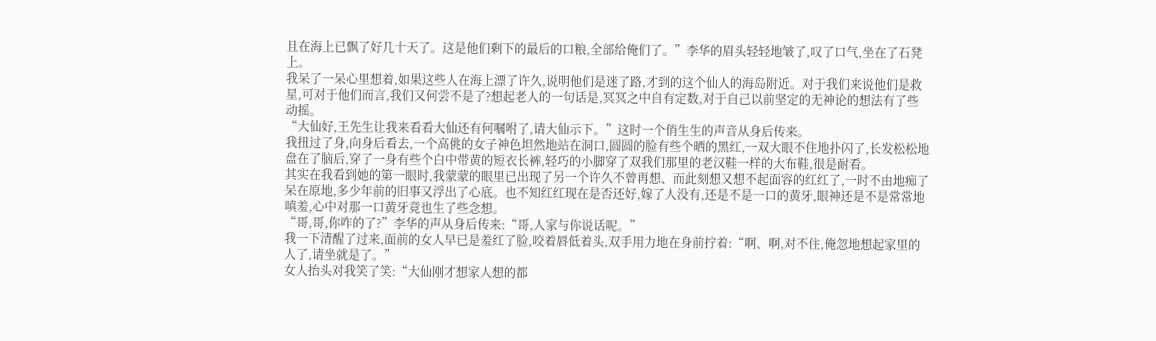且在海上已飘了好几十天了。这是他们剩下的最后的口粮,全部给俺们了。”李华的眉头轻轻地皱了,叹了口气,坐在了石凳上。
我呆了一呆心里想着,如果这些人在海上漂了许久,说明他们是迷了路,才到的这个仙人的海岛附近。对于我们来说他们是救星,可对于他们而言,我们又何尝不是了?想起老人的一句话是,冥冥之中自有定数,对于自己以前坚定的无神论的想法有了些动摇。
“大仙好,王先生让我来看看大仙还有何嘱咐了,请大仙示下。”这时一个俏生生的声音从身后传来。
我扭过了身,向身后看去,一个高佻的女子神色坦然地站在洞口,圆圆的脸有些个晒的黑红,一双大眼不住地扑闪了,长发松松地盘在了脑后,穿了一身有些个白中带黄的短衣长裤,轻巧的小脚穿了双我们那里的老汉鞋一样的大布鞋,很是耐看。
其实在我看到她的第一眼时,我蒙蒙的眼里已出现了另一个许久不曾再想、而此刻想又想不起面容的红红了,一时不由地痴了呆在原地,多少年前的旧事又浮出了心底。也不知红红现在是否还好,嫁了人没有,还是不是一口的黄牙,眼神还是不是常常地嗔羞,心中对那一口黄牙竟也生了些念想。
“哥,哥,你咋的了?”李华的声从身后传来:“哥,人家与你说话呢。”
我一下清醒了过来,面前的女人早已是羞红了脸,咬着唇低着头,双手用力地在身前拧着:“啊、啊,对不住,俺忽地想起家里的人了,请坐就是了。”
女人抬头对我笑了笑:“大仙刚才想家人想的都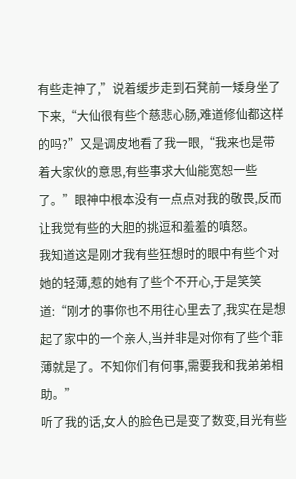有些走神了,”说着缓步走到石凳前一矮身坐了下来,“大仙很有些个慈悲心肠,难道修仙都这样的吗?”又是调皮地看了我一眼,“我来也是带着大家伙的意思,有些事求大仙能宽恕一些了。”眼神中根本没有一点点对我的敬畏,反而让我觉有些的大胆的挑逗和羞羞的嗔怒。
我知道这是刚才我有些狂想时的眼中有些个对她的轻薄,惹的她有了些个不开心,于是笑笑道:“刚才的事你也不用往心里去了,我实在是想起了家中的一个亲人,当并非是对你有了些个菲薄就是了。不知你们有何事,需要我和我弟弟相助。”
听了我的话,女人的脸色已是变了数变,目光有些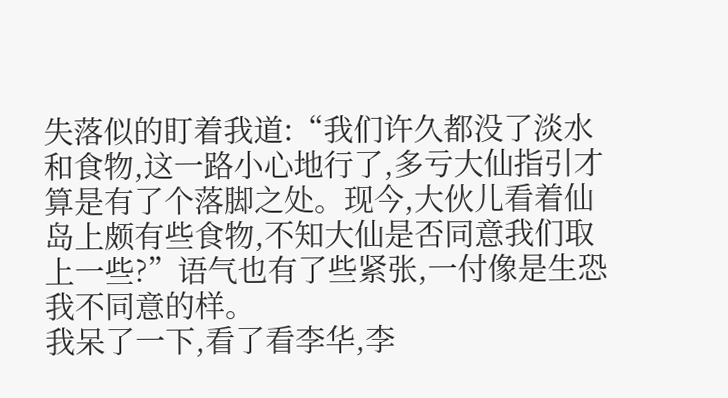失落似的盯着我道:“我们许久都没了淡水和食物,这一路小心地行了,多亏大仙指引才算是有了个落脚之处。现今,大伙儿看着仙岛上颇有些食物,不知大仙是否同意我们取上一些?”语气也有了些紧张,一付像是生恐我不同意的样。
我呆了一下,看了看李华,李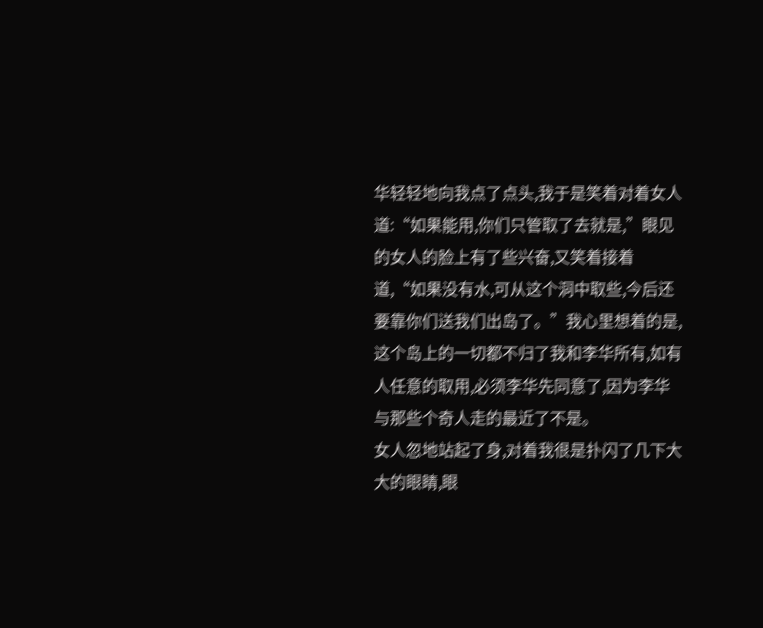华轻轻地向我点了点头,我于是笑着对着女人道:“如果能用,你们只管取了去就是,”眼见的女人的脸上有了些兴奋,又笑着接着道,“如果没有水,可从这个洞中取些,今后还要靠你们送我们出岛了。”我心里想着的是,这个岛上的一切都不归了我和李华所有,如有人任意的取用,必须李华先同意了,因为李华与那些个奇人走的最近了不是。
女人忽地站起了身,对着我很是扑闪了几下大大的眼睛,眼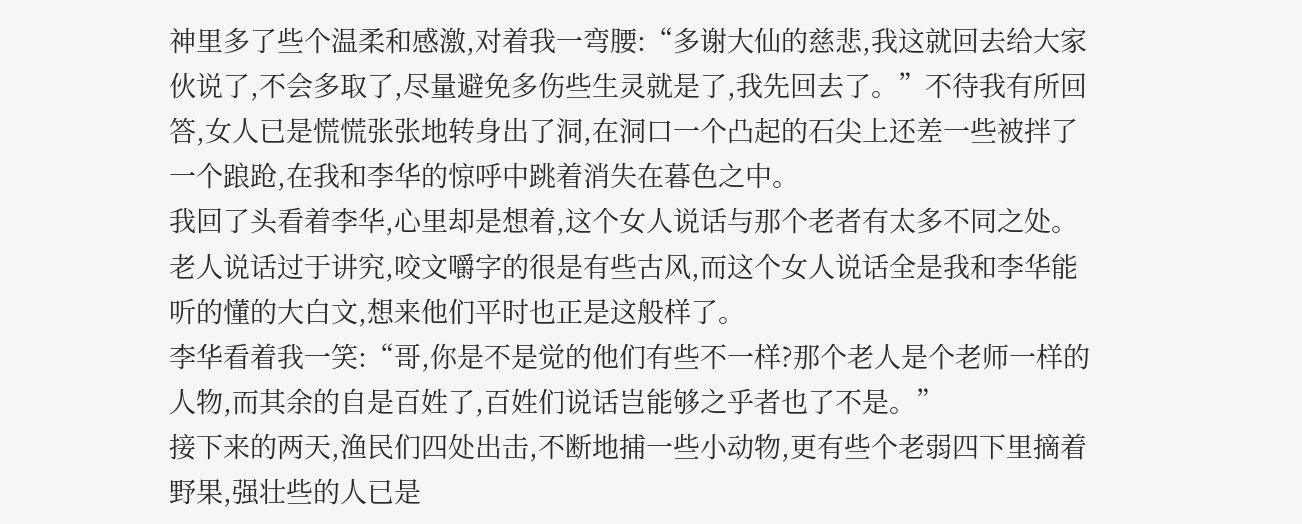神里多了些个温柔和感激,对着我一弯腰:“多谢大仙的慈悲,我这就回去给大家伙说了,不会多取了,尽量避免多伤些生灵就是了,我先回去了。”不待我有所回答,女人已是慌慌张张地转身出了洞,在洞口一个凸起的石尖上还差一些被拌了一个踉跄,在我和李华的惊呼中跳着消失在暮色之中。
我回了头看着李华,心里却是想着,这个女人说话与那个老者有太多不同之处。老人说话过于讲究,咬文嚼字的很是有些古风,而这个女人说话全是我和李华能听的懂的大白文,想来他们平时也正是这般样了。
李华看着我一笑:“哥,你是不是觉的他们有些不一样?那个老人是个老师一样的人物,而其余的自是百姓了,百姓们说话岂能够之乎者也了不是。”
接下来的两天,渔民们四处出击,不断地捕一些小动物,更有些个老弱四下里摘着野果,强壮些的人已是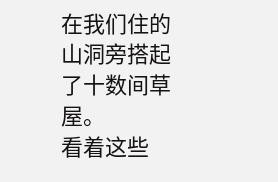在我们住的山洞旁搭起了十数间草屋。
看着这些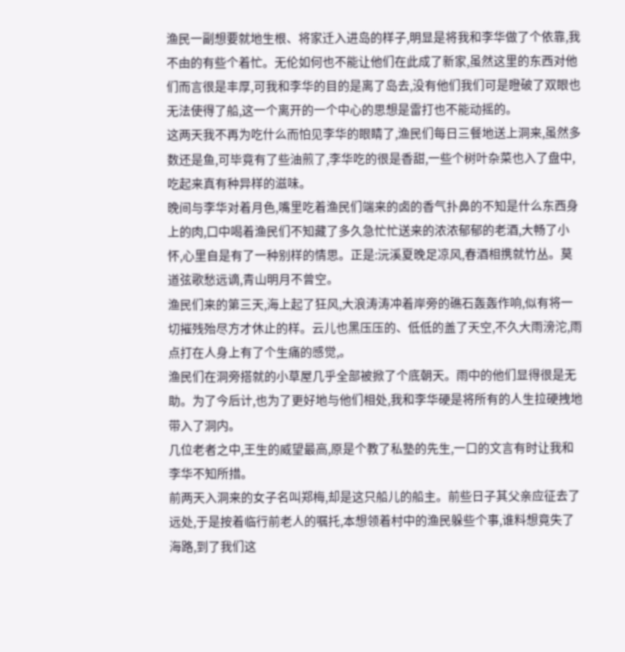渔民一副想要就地生根、将家迁入进岛的样子,明显是将我和李华做了个依靠,我不由的有些个着忙。无伦如何也不能让他们在此成了新家,虽然这里的东西对他们而言很是丰厚,可我和李华的目的是离了岛去,没有他们我们可是瞪破了双眼也无法使得了船,这一个离开的一个中心的思想是雷打也不能动摇的。
这两天我不再为吃什么而怕见李华的眼睛了,渔民们每日三餐地送上洞来,虽然多数还是鱼,可毕竟有了些油煎了,李华吃的很是香甜,一些个树叶杂菜也入了盘中,吃起来真有种异样的滋味。
晚间与李华对着月色,嘴里吃着渔民们端来的卤的香气扑鼻的不知是什么东西身上的肉,口中喝着渔民们不知藏了多久急忙忙送来的浓浓郁郁的老酒,大畅了小怀,心里自是有了一种别样的情思。正是:沅溪夏晚足凉风,春酒相携就竹丛。莫道弦歌愁远谪,青山明月不曾空。
渔民们来的第三天,海上起了狂风,大浪涛涛冲着岸旁的礁石轰轰作响,似有将一切摧残殆尽方才休止的样。云儿也黑压压的、低低的盖了天空,不久大雨滂沱,雨点打在人身上有了个生痛的感觉,。
渔民们在洞旁搭就的小草屋几乎全部被掀了个底朝天。雨中的他们显得很是无助。为了今后计,也为了更好地与他们相处,我和李华硬是将所有的人生拉硬拽地带入了洞内。
几位老者之中,王生的威望最高,原是个教了私塾的先生,一口的文言有时让我和李华不知所措。
前两天入洞来的女子名叫郑梅,却是这只船儿的船主。前些日子其父亲应征去了远处,于是按着临行前老人的嘱托,本想领着村中的渔民躲些个事,谁料想竟失了海路,到了我们这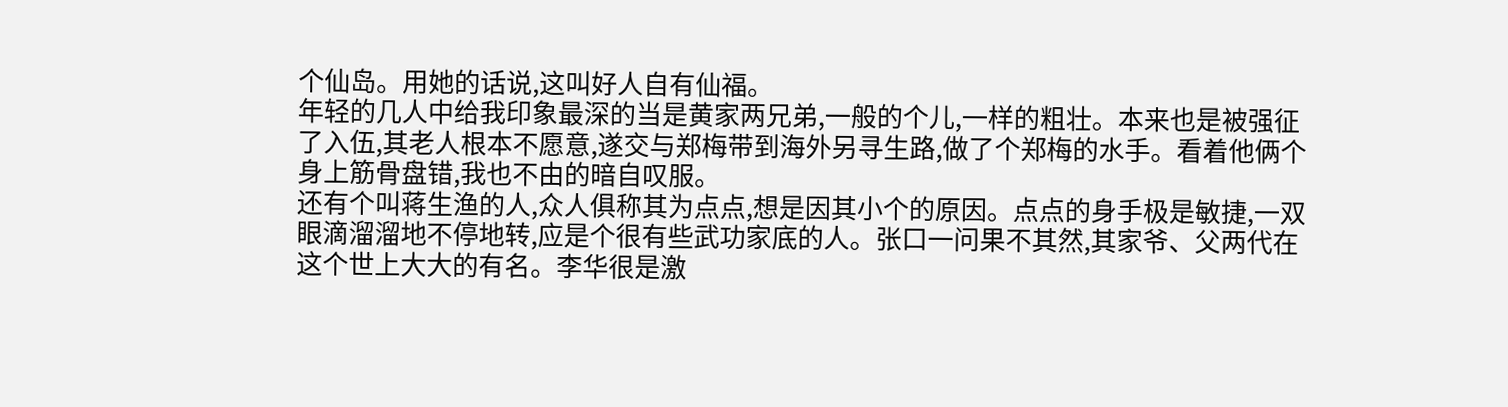个仙岛。用她的话说,这叫好人自有仙福。
年轻的几人中给我印象最深的当是黄家两兄弟,一般的个儿,一样的粗壮。本来也是被强征了入伍,其老人根本不愿意,遂交与郑梅带到海外另寻生路,做了个郑梅的水手。看着他俩个身上筋骨盘错,我也不由的暗自叹服。
还有个叫蒋生渔的人,众人俱称其为点点,想是因其小个的原因。点点的身手极是敏捷,一双眼滴溜溜地不停地转,应是个很有些武功家底的人。张口一问果不其然,其家爷、父两代在这个世上大大的有名。李华很是激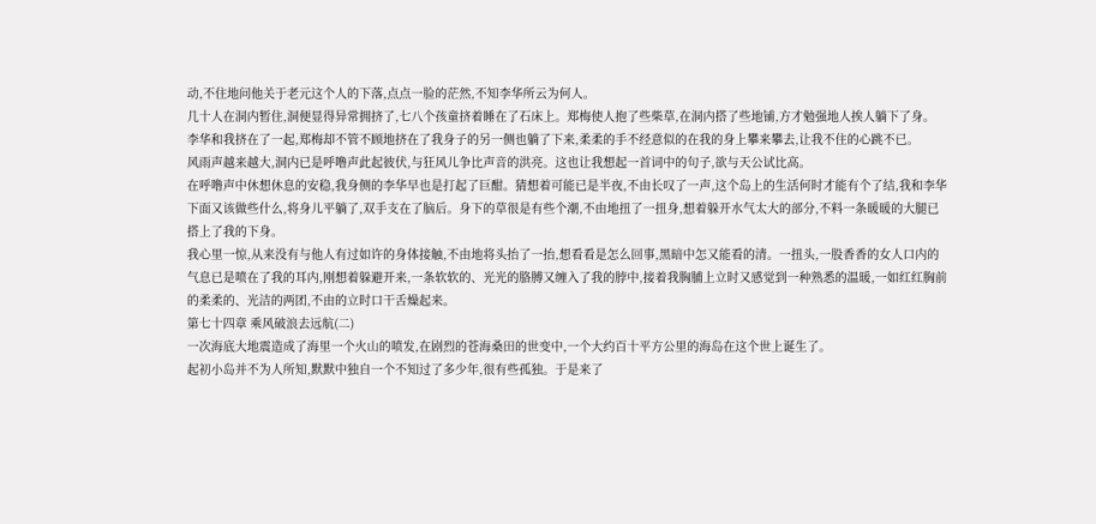动,不住地问他关于老元这个人的下落,点点一脸的茫然,不知李华所云为何人。
几十人在洞内暂住,洞便显得异常拥挤了,七八个孩童挤着睡在了石床上。郑梅使人抱了些柴草,在洞内搭了些地铺,方才勉强地人挨人躺下了身。
李华和我挤在了一起,郑梅却不管不顾地挤在了我身子的另一侧也躺了下来,柔柔的手不经意似的在我的身上攀来攀去,让我不住的心跳不已。
风雨声越来越大,洞内已是呼噜声此起彼伏,与狂风儿争比声音的洪亮。这也让我想起一首词中的句子,欲与天公试比高。
在呼噜声中休想休息的安稳,我身侧的李华早也是打起了巨酣。猜想着可能已是半夜,不由长叹了一声,这个岛上的生活何时才能有个了结,我和李华下面又该做些什么,将身儿平躺了,双手支在了脑后。身下的草很是有些个潮,不由地扭了一扭身,想着躲开水气太大的部分,不料一条暖暖的大腿已搭上了我的下身。
我心里一惊,从来没有与他人有过如许的身体接触,不由地将头抬了一抬,想看看是怎么回事,黑暗中怎又能看的清。一扭头,一股香香的女人口内的气息已是喷在了我的耳内,刚想着躲避开来,一条软软的、光光的胳膊又缠入了我的脖中,接着我胸脯上立时又感觉到一种熟悉的温暖,一如红红胸前的柔柔的、光洁的两团,不由的立时口干舌燥起来。
第七十四章 乘风破浪去远航(二)
一次海底大地震造成了海里一个火山的喷发,在剧烈的苍海桑田的世变中,一个大约百十平方公里的海岛在这个世上诞生了。
起初小岛并不为人所知,默默中独自一个不知过了多少年,很有些孤独。于是来了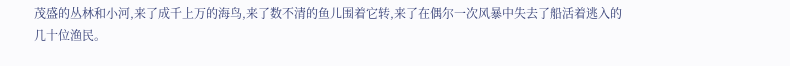茂盛的丛林和小河,来了成千上万的海鸟,来了数不清的鱼儿围着它转,来了在偶尔一次风暴中失去了船活着逃入的几十位渔民。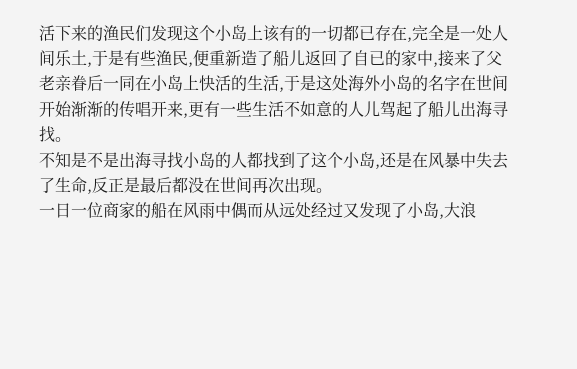活下来的渔民们发现这个小岛上该有的一切都已存在,完全是一处人间乐土,于是有些渔民,便重新造了船儿返回了自已的家中,接来了父老亲眷后一同在小岛上快活的生活,于是这处海外小岛的名字在世间开始渐渐的传唱开来,更有一些生活不如意的人儿驾起了船儿出海寻找。
不知是不是出海寻找小岛的人都找到了这个小岛,还是在风暴中失去了生命,反正是最后都没在世间再次出现。
一日一位商家的船在风雨中偶而从远处经过又发现了小岛,大浪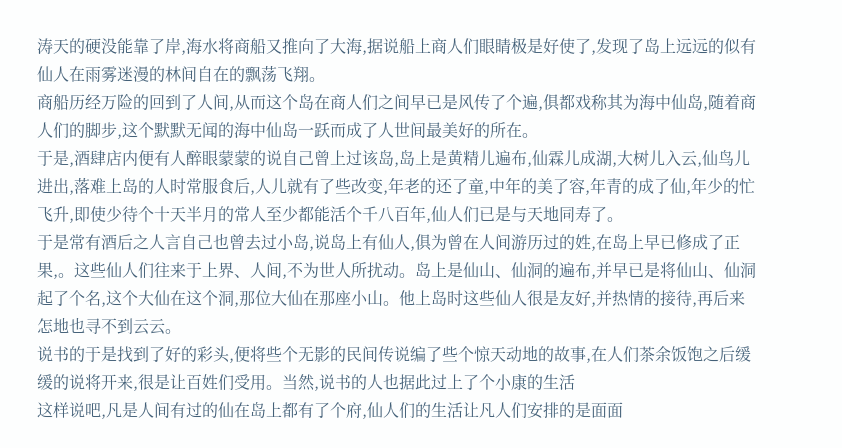涛天的硬没能靠了岸,海水将商船又推向了大海,据说船上商人们眼睛极是好使了,发现了岛上远远的似有仙人在雨雾迷漫的林间自在的飘荡飞翔。
商船历经万险的回到了人间,从而这个岛在商人们之间早已是风传了个遍,俱都戏称其为海中仙岛,随着商人们的脚步,这个默默无闻的海中仙岛一跃而成了人世间最美好的所在。
于是,酒肆店内便有人醉眼蒙蒙的说自己曾上过该岛,岛上是黄精儿遍布,仙霖儿成湖,大树儿入云,仙鸟儿进出,落难上岛的人时常服食后,人儿就有了些改变,年老的还了童,中年的美了容,年青的成了仙,年少的忙飞升,即使少待个十天半月的常人至少都能活个千八百年,仙人们已是与天地同寿了。
于是常有酒后之人言自己也曾去过小岛,说岛上有仙人,俱为曾在人间游历过的姓,在岛上早已修成了正果,。这些仙人们往来于上界、人间,不为世人所扰动。岛上是仙山、仙洞的遍布,并早已是将仙山、仙洞起了个名,这个大仙在这个洞,那位大仙在那座小山。他上岛时这些仙人很是友好,并热情的接待,再后来怎地也寻不到云云。
说书的于是找到了好的彩头,便将些个无影的民间传说编了些个惊天动地的故事,在人们茶余饭饱之后缓缓的说将开来,很是让百姓们受用。当然,说书的人也据此过上了个小康的生活
这样说吧,凡是人间有过的仙在岛上都有了个府,仙人们的生活让凡人们安排的是面面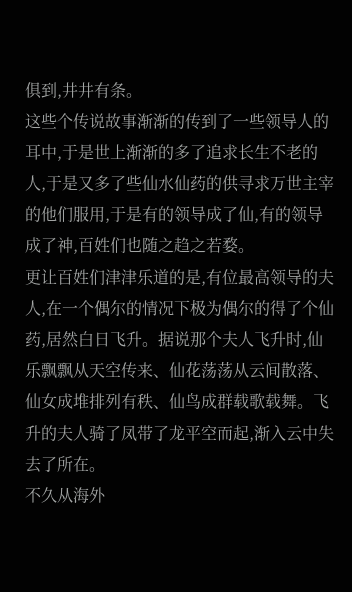俱到,井井有条。
这些个传说故事渐渐的传到了一些领导人的耳中,于是世上渐渐的多了追求长生不老的人,于是又多了些仙水仙药的供寻求万世主宰的他们服用,于是有的领导成了仙,有的领导成了神,百姓们也随之趋之若婺。
更让百姓们津津乐道的是,有位最高领导的夫人,在一个偶尔的情况下极为偶尔的得了个仙药,居然白日飞升。据说那个夫人飞升时,仙乐飘飘从天空传来、仙花荡荡从云间散落、仙女成堆排列有秩、仙鸟成群载歌载舞。飞升的夫人骑了凤带了龙平空而起,渐入云中失去了所在。
不久从海外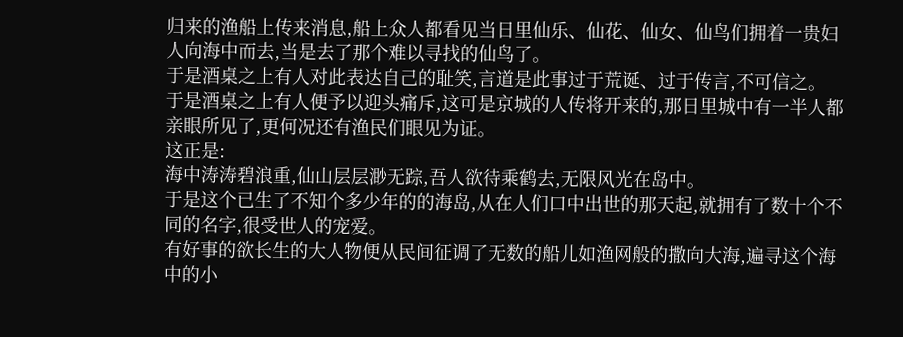归来的渔船上传来消息,船上众人都看见当日里仙乐、仙花、仙女、仙鸟们拥着一贵妇人向海中而去,当是去了那个难以寻找的仙鸟了。
于是酒桌之上有人对此表达自己的耻笑,言道是此事过于荒诞、过于传言,不可信之。
于是酒桌之上有人便予以迎头痛斥,这可是京城的人传将开来的,那日里城中有一半人都亲眼所见了,更何况还有渔民们眼见为证。
这正是:
海中涛涛碧浪重,仙山层层渺无踪,吾人欲待乘鹤去,无限风光在岛中。
于是这个已生了不知个多少年的的海岛,从在人们口中出世的那天起,就拥有了数十个不同的名字,很受世人的宠爱。
有好事的欲长生的大人物便从民间征调了无数的船儿如渔网般的撒向大海,遍寻这个海中的小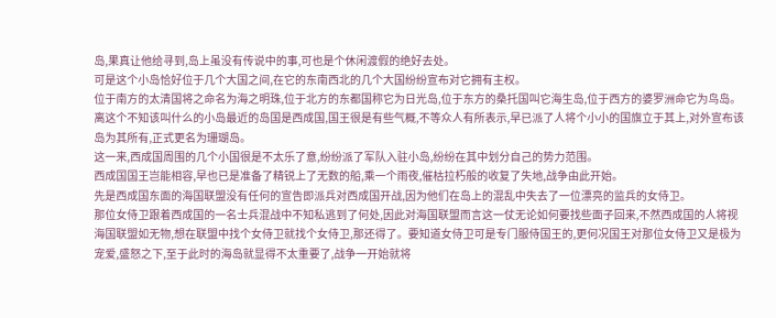岛,果真让他给寻到,岛上虽没有传说中的事,可也是个休闲渡假的绝好去处。
可是这个小岛恰好位于几个大国之间,在它的东南西北的几个大国纷纷宣布对它拥有主权。
位于南方的太清国将之命名为海之明珠,位于北方的东都国称它为日光岛,位于东方的桑托国叫它海生岛,位于西方的婆罗洲命它为鸟岛。
离这个不知该叫什么的小岛最近的岛国是西成国,国王很是有些气概,不等众人有所表示,早已派了人将个小小的国旗立于其上,对外宣布该岛为其所有,正式更名为珊瑚岛。
这一来,西成国周围的几个小国很是不太乐了意,纷纷派了军队入驻小岛,纷纷在其中划分自己的势力范围。
西成国国王岂能相容,早也已是准备了精锐上了无数的船,乘一个雨夜,催枯拉朽般的收复了失地,战争由此开始。
先是西成国东面的海国联盟没有任何的宣告即派兵对西成国开战,因为他们在岛上的混乱中失去了一位漂亮的监兵的女侍卫。
那位女侍卫跟着西成国的一名士兵混战中不知私逃到了何处,因此对海国联盟而言这一仗无论如何要找些面子回来,不然西成国的人将视海国联盟如无物,想在联盟中找个女侍卫就找个女侍卫,那还得了。要知道女侍卫可是专门服侍国王的,更何况国王对那位女侍卫又是极为宠爱,盛怒之下,至于此时的海岛就显得不太重要了,战争一开始就将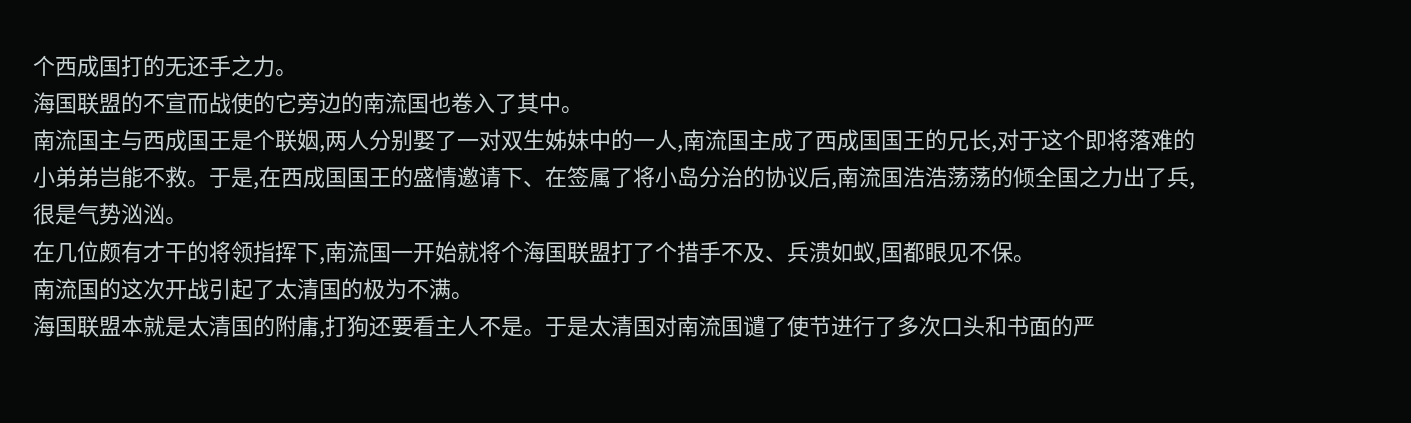个西成国打的无还手之力。
海国联盟的不宣而战使的它旁边的南流国也卷入了其中。
南流国主与西成国王是个联姻,两人分别娶了一对双生姊妹中的一人,南流国主成了西成国国王的兄长,对于这个即将落难的小弟弟岂能不救。于是,在西成国国王的盛情邀请下、在签属了将小岛分治的协议后,南流国浩浩荡荡的倾全国之力出了兵,很是气势汹汹。
在几位颇有才干的将领指挥下,南流国一开始就将个海国联盟打了个措手不及、兵溃如蚁,国都眼见不保。
南流国的这次开战引起了太清国的极为不满。
海国联盟本就是太清国的附庸,打狗还要看主人不是。于是太清国对南流国谴了使节进行了多次口头和书面的严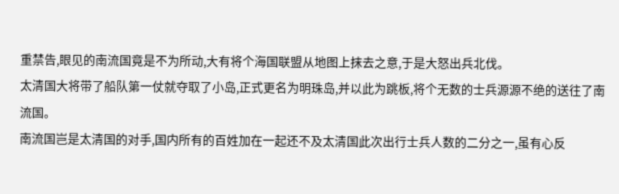重禁告,眼见的南流国竟是不为所动,大有将个海国联盟从地图上抹去之意,于是大怒出兵北伐。
太清国大将带了船队第一仗就夺取了小岛,正式更名为明珠岛,并以此为跳板,将个无数的士兵源源不绝的送往了南流国。
南流国岂是太清国的对手,国内所有的百姓加在一起还不及太清国此次出行士兵人数的二分之一,虽有心反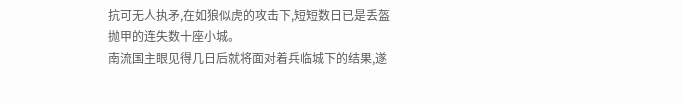抗可无人执矛,在如狼似虎的攻击下,短短数日已是丢盔抛甲的连失数十座小城。
南流国主眼见得几日后就将面对着兵临城下的结果,遂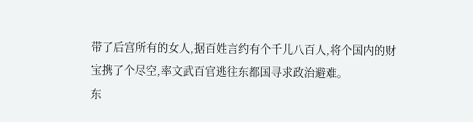带了后宫所有的女人,据百姓言约有个千儿八百人,将个国内的财宝携了个尽空,率文武百官逃往东都国寻求政治避难。
东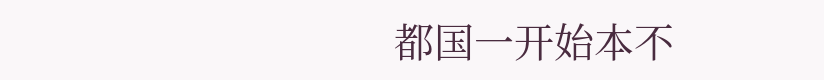都国一开始本不